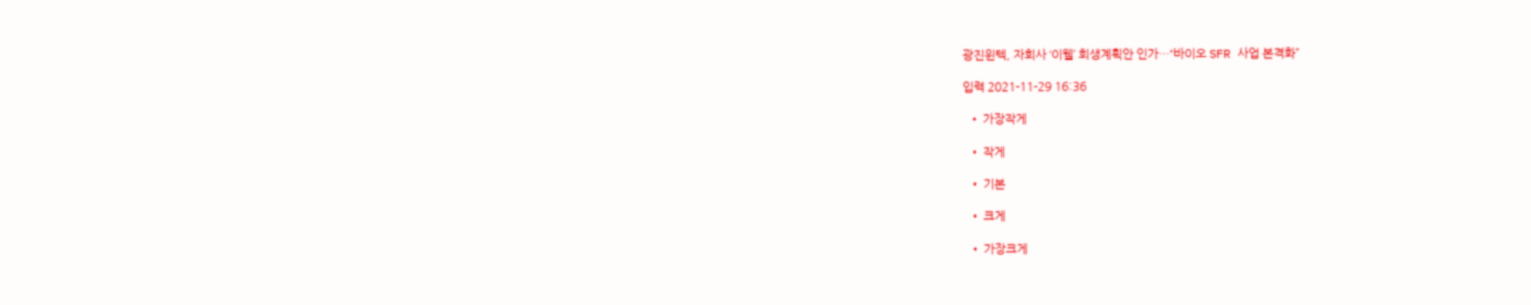광진윈텍, 자회사 ‘이웰’ 회생계획안 인가…“바이오 SFR 사업 본격화”

입력 2021-11-29 16:36

  • 가장작게

  • 작게

  • 기본

  • 크게

  • 가장크게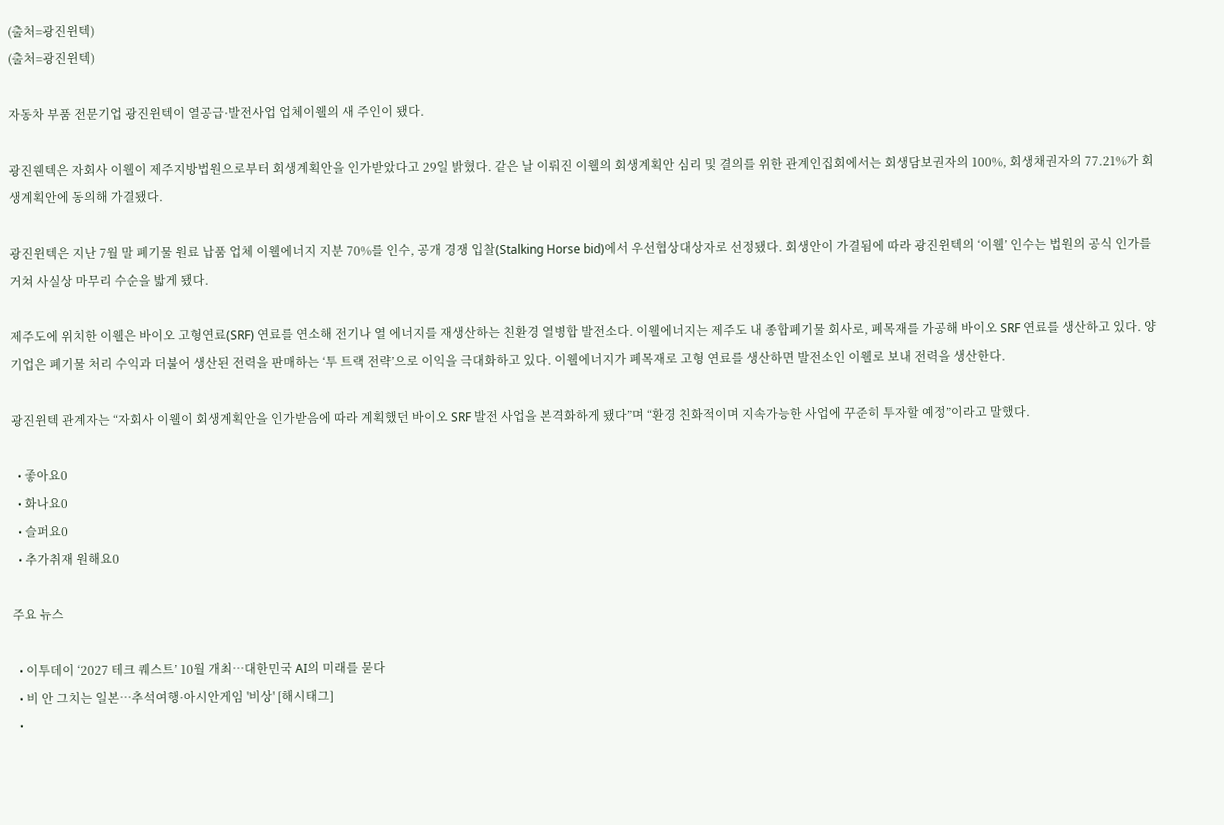(출처=광진윈텍)
(출처=광진윈텍)

자동차 부품 전문기업 광진윈텍이 열공급·발전사업 업체이웰의 새 주인이 됐다.

광진웬텍은 자회사 이웰이 제주지방법원으로부터 회생계획안을 인가받았다고 29일 밝혔다. 같은 날 이뤄진 이웰의 회생계획안 심리 및 결의를 위한 관계인집회에서는 회생담보권자의 100%, 회생채권자의 77.21%가 회생계획안에 동의해 가결됐다.

광진윈텍은 지난 7월 말 폐기물 원료 납품 업체 이웰에너지 지분 70%를 인수, 공개 경쟁 입찰(Stalking Horse bid)에서 우선협상대상자로 선정됐다. 회생안이 가결됨에 따라 광진윈텍의 ‘이웰’ 인수는 법원의 공식 인가를 거쳐 사실상 마무리 수순을 밟게 됐다.

제주도에 위치한 이웰은 바이오 고형연료(SRF) 연료를 연소해 전기나 열 에너지를 재생산하는 친환경 열병합 발전소다. 이웰에너지는 제주도 내 종합폐기물 회사로, 폐목재를 가공해 바이오 SRF 연료를 생산하고 있다. 양 기업은 폐기물 처리 수익과 더불어 생산된 전력을 판매하는 ‘투 트랙 전략’으로 이익을 극대화하고 있다. 이웰에너지가 폐목재로 고형 연료를 생산하면 발전소인 이웰로 보내 전력을 생산한다.

광진윈텍 관계자는 “자회사 이웰이 회생계획안을 인가받음에 따라 계획했던 바이오 SRF 발전 사업을 본격화하게 됐다”며 “환경 친화적이며 지속가능한 사업에 꾸준히 투자할 예정”이라고 말했다.

  • 좋아요0
  • 화나요0
  • 슬퍼요0
  • 추가취재 원해요0

주요 뉴스

  • 이투데이 ‘2027 테크 퀘스트’ 10월 개최⋯대한민국 AI의 미래를 묻다
  • 비 안 그치는 일본…추석여행·아시안게임 '비상' [해시태그]
  •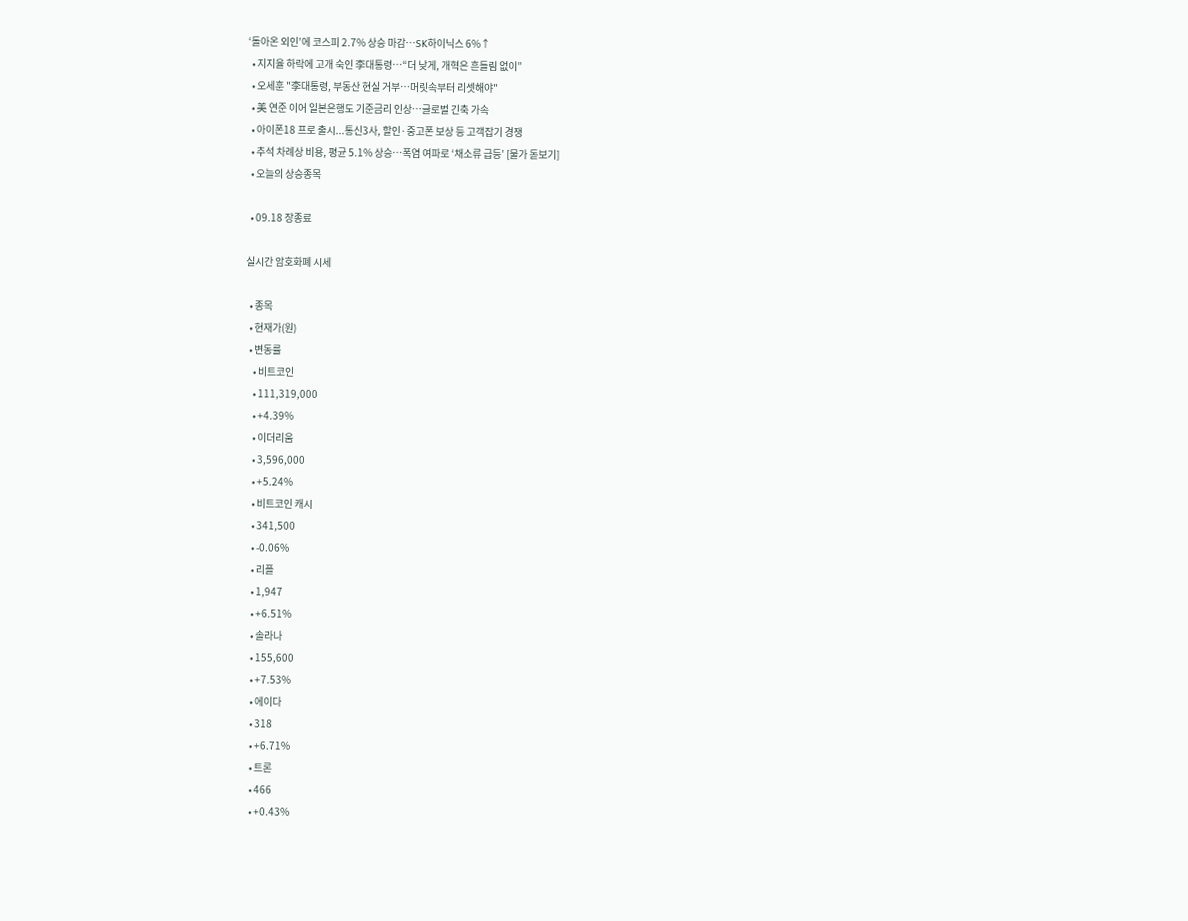‘돌아온 외인’에 코스피 2.7% 상승 마감⋯SK하이닉스 6%↑
  • 지지율 하락에 고개 숙인 李대통령⋯“더 낮게, 개혁은 흔들림 없이”
  • 오세훈 "李대통령, 부동산 현실 거부⋯머릿속부터 리셋해야"
  • 美 연준 이어 일본은행도 기준금리 인상⋯글로벌 긴축 가속
  • 아이폰18 프로 출시...통신3사, 할인·중고폰 보상 등 고객잡기 경쟁
  • 추석 차례상 비용, 평균 5.1% 상승…폭염 여파로 ‘채소류 급등’ [물가 돋보기]
  • 오늘의 상승종목

  • 09.18 장종료

실시간 암호화폐 시세

  • 종목
  • 현재가(원)
  • 변동률
    • 비트코인
    • 111,319,000
    • +4.39%
    • 이더리움
    • 3,596,000
    • +5.24%
    • 비트코인 캐시
    • 341,500
    • -0.06%
    • 리플
    • 1,947
    • +6.51%
    • 솔라나
    • 155,600
    • +7.53%
    • 에이다
    • 318
    • +6.71%
    • 트론
    • 466
    • +0.43%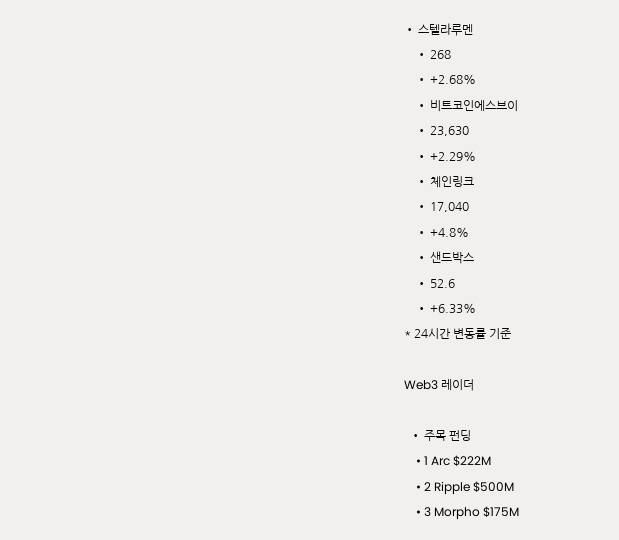• 스텔라루멘
    • 268
    • +2.68%
    • 비트코인에스브이
    • 23,630
    • +2.29%
    • 체인링크
    • 17,040
    • +4.8%
    • 샌드박스
    • 52.6
    • +6.33%
* 24시간 변동률 기준

Web3 레이더

  • 주목 펀딩
    • 1 Arc $222M
    • 2 Ripple $500M
    • 3 Morpho $175M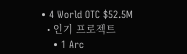• 4 World OTC $52.5M
  • 인기 프로젝트
    • 1 Arc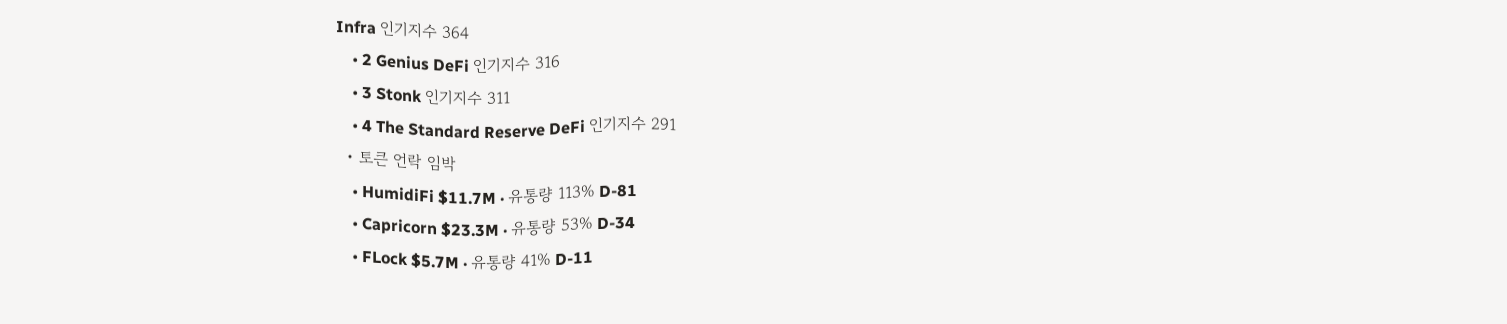Infra 인기지수 364
    • 2 Genius DeFi 인기지수 316
    • 3 Stonk 인기지수 311
    • 4 The Standard Reserve DeFi 인기지수 291
  • 토큰 언락 임박
    • HumidiFi $11.7M · 유통량 113% D-81
    • Capricorn $23.3M · 유통량 53% D-34
    • FLock $5.7M · 유통량 41% D-11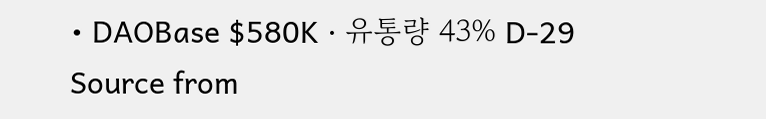• DAOBase $580K · 유통량 43% D-29
Source from